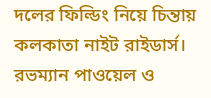দলের ফিল্ডিং নিয়ে চিন্তায় কলকাতা নাইট রাইডার্স। রভম্যান পাওয়েল ও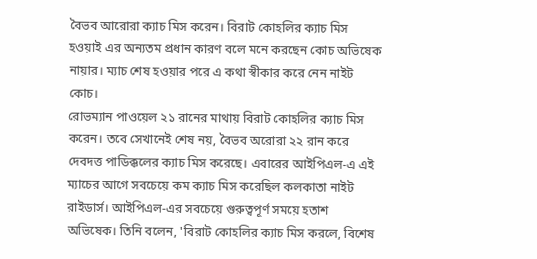বৈভব আরোরা ক্যাচ মিস করেন। বিরাট কোহলির ক্যাচ মিস হওয়াই এর অন্যতম প্রধান কারণ বলে মনে করছেন কোচ অভিষেক নায়ার। ম্যাচ শেষ হওয়ার পরে এ কথা স্বীকার করে নেন নাইট কোচ।
রোভম্যান পাওয়েল ২১ রানের মাথায় বিরাট কোহলির ক্যাচ মিস করেন। তবে সেখানেই শেষ নয়, বৈভব অরোরা ২২ রান করে দেবদত্ত পাডিক্কলের ক্যাচ মিস করেছে। এবারের আইপিএল-এ এই ম্যাচের আগে সবচেয়ে কম ক্যাচ মিস করেছিল কলকাতা নাইট রাইডার্স। আইপিএল-এর সবচেয়ে গুরুত্বপূর্ণ সময়ে হতাশ অভিষেক। তিনি বলেন, 'বিরাট কোহলির ক্যাচ মিস করলে, বিশেষ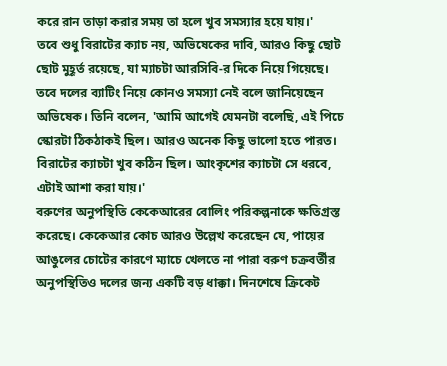করে রান তাড়া করার সময় তা হলে খুব সমস্যার হয়ে যায়।'
তবে শুধু বিরাটের ক্যাচ নয়, অভিষেকের দাবি, আরও কিছু ছোট ছোট মুহূর্ত রয়েছে, যা ম্যাচটা আরসিবি-র দিকে নিয়ে গিয়েছে। তবে দলের ব্যাটিং নিয়ে কোনও সমস্যা নেই বলে জানিয়েছেন অভিষেক। তিনি বলেন, 'আমি আগেই যেমনটা বলেছি, এই পিচে স্কোরটা ঠিকঠাকই ছিল। আরও অনেক কিছু ভালো হতে পারত। বিরাটের ক্যাচটা খুব কঠিন ছিল। আংকৃশের ক্যাচটা সে ধরবে, এটাই আশা করা যায়।'
বরুণের অনুপস্থিতি কেকেআরের বোলিং পরিকল্পনাকে ক্ষতিগ্রস্ত করেছে। কেকেআর কোচ আরও উল্লেখ করেছেন যে, পায়ের আঙুলের চোটের কারণে ম্যাচে খেলতে না পারা বরুণ চক্রবর্তীর অনুপস্থিতিও দলের জন্য একটি বড় ধাক্কা। দিনশেষে ক্রিকেট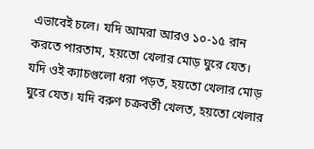এভাবেই চলে। যদি আমরা আরও ১০-১৫ রান করতে পারতাম, হয়তো খেলার মোড় ঘুরে যেত। যদি ওই ক্যাচগুলো ধরা পড়ত, হয়তো খেলার মোড় ঘুরে যেত। যদি বরুণ চক্রবর্তী খেলত, হয়তো খেলার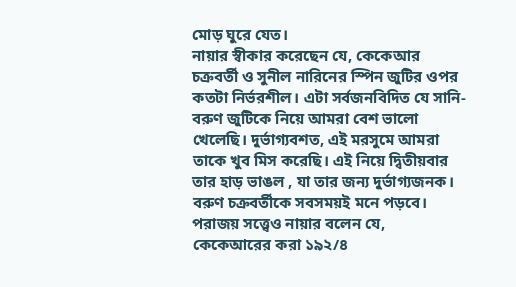মোড় ঘুরে যেত।
নায়ার স্বীকার করেছেন যে, কেকেআর চক্রবর্তী ও সুনীল নারিনের স্পিন জুটির ওপর কতটা নির্ভরশীল। এটা সর্বজনবিদিত যে সানি-বরুণ জুটিকে নিয়ে আমরা বেশ ভালো খেলেছি। দুর্ভাগ্যবশত, এই মরসুমে আমরা তাকে খুব মিস করেছি। এই নিয়ে দ্বিতীয়বার তার হাড় ভাঙল , যা তার জন্য দুর্ভাগ্যজনক। বরুণ চক্রবর্তীকে সবসময়ই মনে পড়বে। পরাজয় সত্ত্বেও নায়ার বলেন যে, কেকেআরের করা ১৯২/৪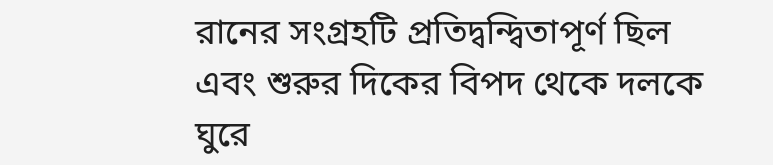রানের সংগ্রহটি প্রতিদ্বন্দ্বিতাপূর্ণ ছিল এবং শুরুর দিকের বিপদ থেকে দলকে ঘুরে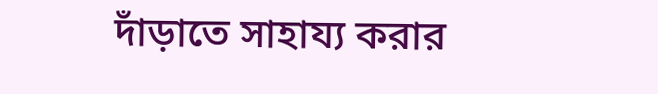দাঁড়াতে সাহায্য করার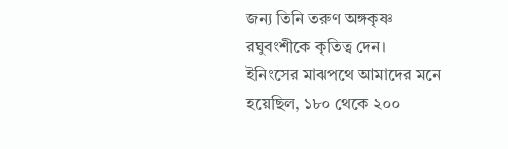জন্য তিনি তরুণ অঙ্গকৃষ্ণ রঘুবংশীকে কৃতিত্ব দেন।
ইনিংসের মাঝপথে আমাদের মনে হয়েছিল, ১৮০ থেকে ২০০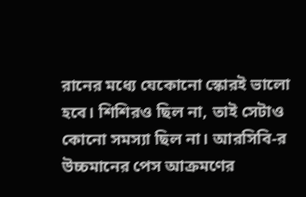রানের মধ্যে যেকোনো স্কোরই ভালো হবে। শিশিরও ছিল না, তাই সেটাও কোনো সমস্যা ছিল না। আরসিবি-র উচ্চমানের পেস আক্রমণের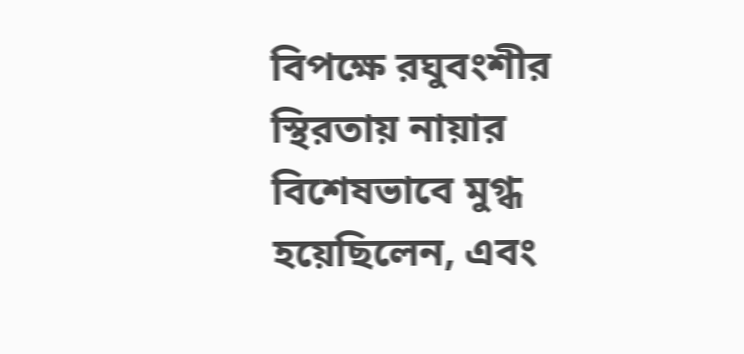বিপক্ষে রঘুবংশীর স্থিরতায় নায়ার বিশেষভাবে মুগ্ধ হয়েছিলেন, এবং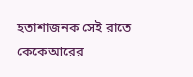হতাশাজনক সেই রাতে কেকেআরের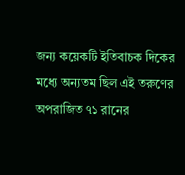জন্য কয়েকটি ইতিবাচক দিকের মধ্যে অন্যতম ছিল এই তরুণের অপরাজিত ৭১ রানের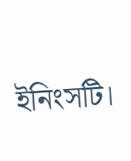ইনিংসটি।